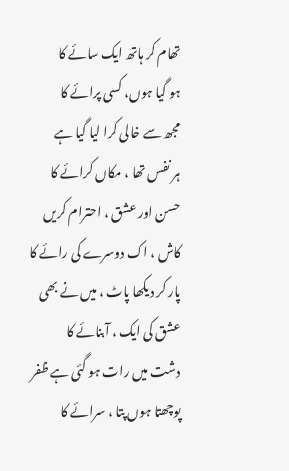تھام کر ہاتھ ایک سائے کا
ہو گیا ہوں، کسی پرائے کا
مجھ سے خالی کرا لیا گیا ہے
ہر نفس تھا ، مکاں کرائے کا
حسن اور عشق ، احترام کریں
کاش ، اک دوسرے کی رائے کا
پار کر دیکھا پاٹ ، میں نے بھی
عشق کی ایک ، آبنائے کا
دشت میں رات ہو گئی ہے ظفر
پوچھتا ہوں پتا ، سرائے کا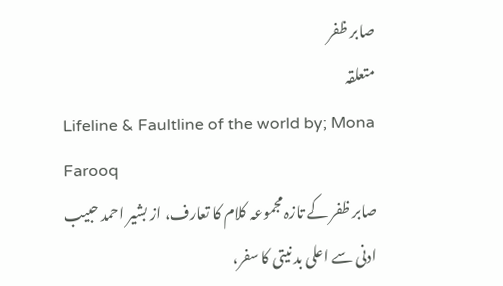صابر ظفر
متعلقہ
Lifeline & Faultline of the world by; Mona Farooq
صابر ظفر کے تازہ مجموعہ کلام کا تعارف، از بشیر احمد حبیب
ادنی سے اعلی بد نیتی کا سفر،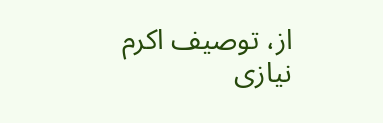از، توصیف اکرم نیازی